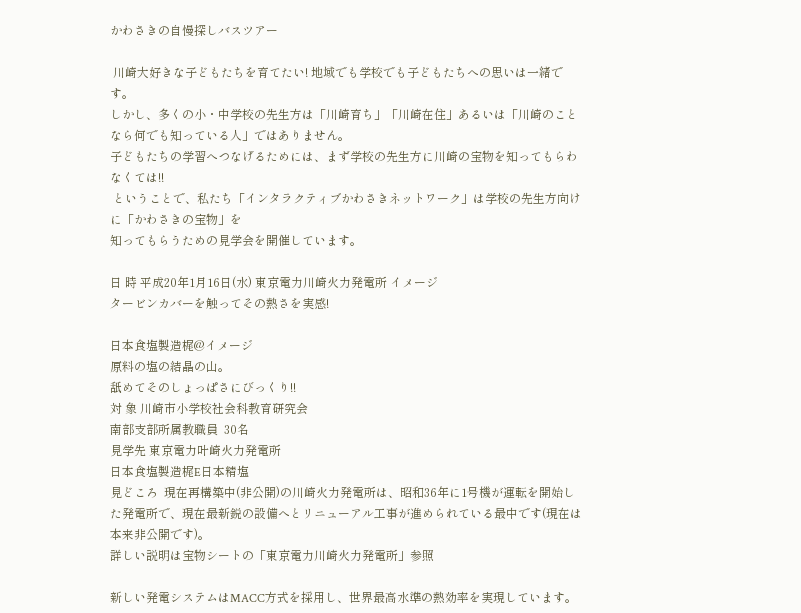かわさきの自慢探しバスツアー

 川崎大好きな子どもたちを育てたい! 地域でも学校でも子どもたちへの思いは一緒です。
しかし、多くの小・中学校の先生方は「川崎育ち」「川崎在住」あるいは「川崎のことなら何でも知っている人」ではありません。
子どもたちの学習へつなげるためには、まず学校の先生方に川崎の宝物を知ってもらわなくては!!
 ということで、私たち「インタラクティブかわさきネットワーク」は学校の先生方向けに「かわさきの宝物」を
知ってもらうための見学会を開催しています。

日 時 平成20年1月16日(水) 東京電力川崎火力発電所 イメージ
タービンカバーを触ってその熱さを実感!

日本食塩製造梶@イメージ
原料の塩の結晶の山。
舐めてそのしょっぱさにびっくり!!
対 象 川崎市小学校社会科教育研究会
南部支部所属教職員  30名
見学先 東京電力叶崎火力発電所
日本食塩製造梶E日本精塩
見どころ  現在再構築中(非公開)の川崎火力発電所は、昭和36年に1号機が運転を開始した発電所で、現在最新鋭の設備へとリニューアル工事が進められている最中です(現在は本来非公開です)。
詳しい説明は宝物シートの「東京電力川崎火力発電所」参照

新しい発電システムはMACC方式を採用し、世界最高水準の熱効率を実現しています。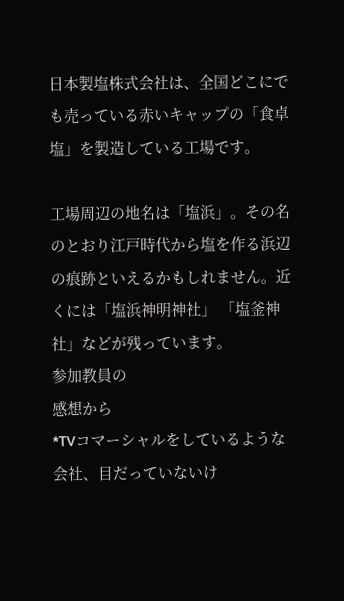日本製塩株式会社は、全国どこにでも売っている赤いキャップの「食卓塩」を製造している工場です。

工場周辺の地名は「塩浜」。その名のとおり江戸時代から塩を作る浜辺の痕跡といえるかもしれません。近くには「塩浜神明神社」 「塩釜神社」などが残っています。
参加教員の
感想から
*TVコマーシャルをしているような会社、目だっていないけ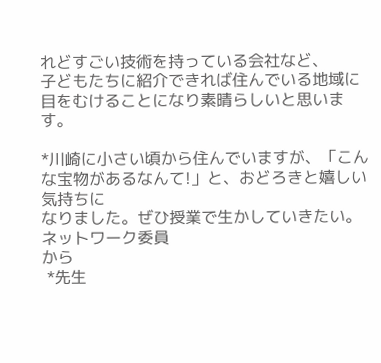れどすごい技術を持っている会社など、
子どもたちに紹介できれば住んでいる地域に目をむけることになり素晴らしいと思います。

*川崎に小さい頃から住んでいますが、「こんな宝物があるなんて!」と、おどろきと嬉しい気持ちに
なりました。ぜひ授業で生かしていきたい。
ネットワーク委員
から
 *先生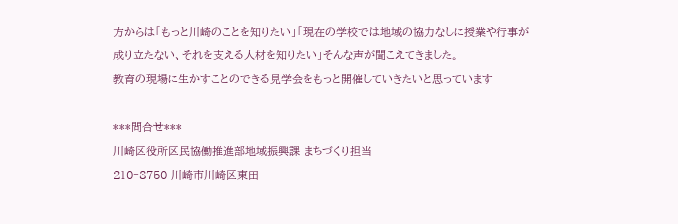方からは「もっと川崎のことを知りたい」「現在の学校では地域の協力なしに授業や行事が
成り立たない、それを支える人材を知りたい」そんな声が聞こえてきました。
教育の現場に生かすことのできる見学会をもっと開催していきたいと思っています

***問合せ***
川崎区役所区民協働推進部地域振興課 まちづくり担当
210‐8750 川崎市川崎区東田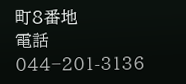町8番地
電話 044−201-3136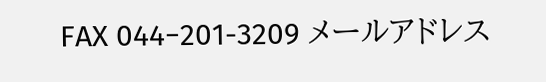FAX 044−201-3209 メールアドレス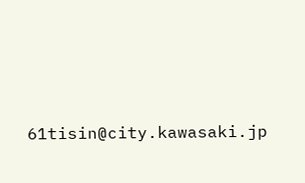61tisin@city.kawasaki.jp